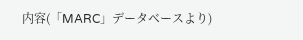内容(「MARC」データベースより)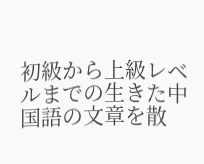初級から上級レベルまでの生きた中国語の文章を散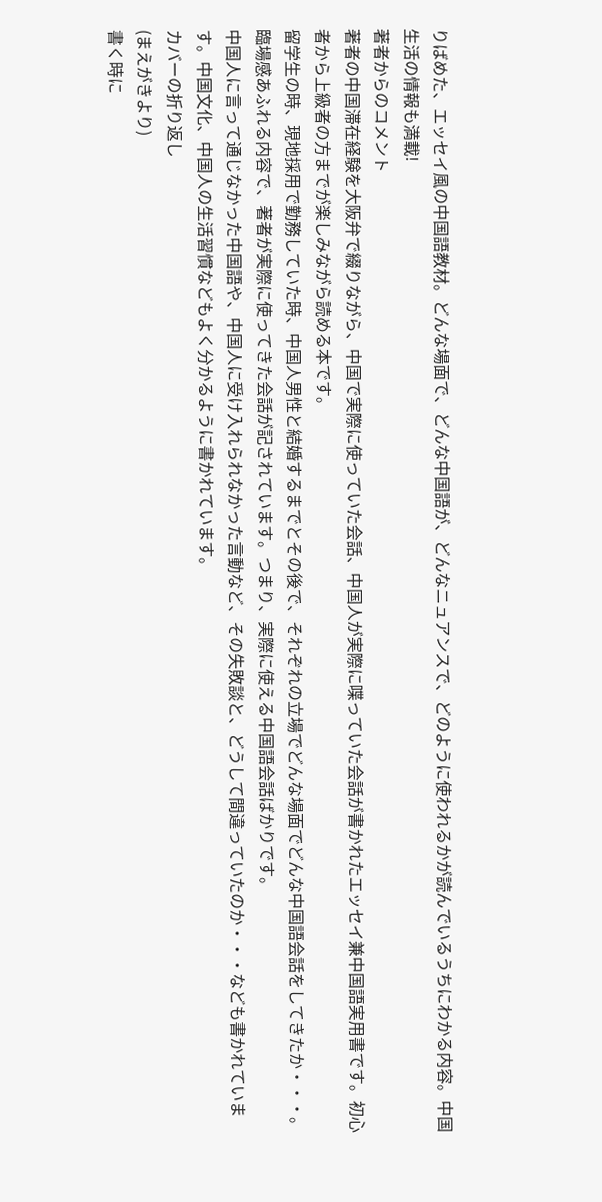りばめた、エッセイ風の中国語教材。どんな場面で、どんな中国語が、どんなニュアンスで、どのように使われるかが読んでいるうちにわかる内容。中国生活の情報も満載!
著者からのコメント
著者の中国滞在経験を大阪弁で綴りながら、中国で実際に使っていた会話、中国人が実際に喋っていた会話が書かれたエッセイ兼中国語実用書です。初心者から上級者の方までが楽しみながら読める本です。
留学生の時、現地採用で勤務していた時、中国人男性と結婚するまでとその後で、それぞれの立場でどんな場面でどんな中国語会話をしてきたか・・・。臨場感あふれる内容で、著者が実際に使ってきた会話が記されています。つまり、実際に使える中国語会話ばかりです。
中国人に言って通じなかった中国語や、中国人に受け入れられなかった言動など、その失敗談と、どうして間違っていたのか・・・なども書かれています。中国文化、中国人の生活習慣などもよく分かるように書かれています。
カバーの折り返し
(まえがきより)
書く時に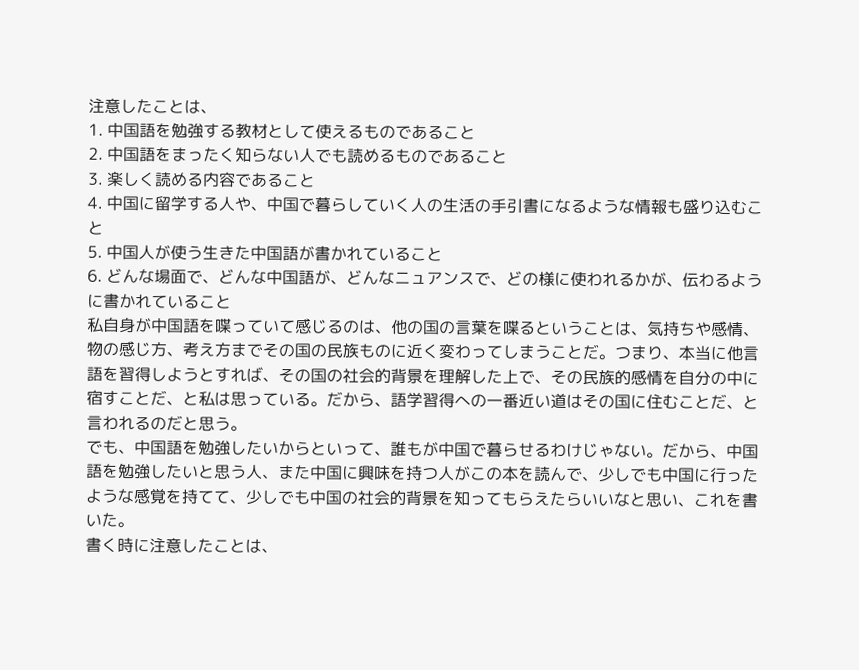注意したことは、
1. 中国語を勉強する教材として使えるものであること
2. 中国語をまったく知らない人でも読めるものであること
3. 楽しく読める内容であること
4. 中国に留学する人や、中国で暮らしていく人の生活の手引書になるような情報も盛り込むこと
5. 中国人が使う生きた中国語が書かれていること
6. どんな場面で、どんな中国語が、どんなニュアンスで、どの様に使われるかが、伝わるように書かれていること
私自身が中国語を喋っていて感じるのは、他の国の言葉を喋るということは、気持ちや感情、物の感じ方、考え方までその国の民族ものに近く変わってしまうことだ。つまり、本当に他言語を習得しようとすれば、その国の社会的背景を理解した上で、その民族的感情を自分の中に宿すことだ、と私は思っている。だから、語学習得への一番近い道はその国に住むことだ、と言われるのだと思う。
でも、中国語を勉強したいからといって、誰もが中国で暮らせるわけじゃない。だから、中国語を勉強したいと思う人、また中国に興味を持つ人がこの本を読んで、少しでも中国に行ったような感覚を持てて、少しでも中国の社会的背景を知ってもらえたらいいなと思い、これを書いた。
書く時に注意したことは、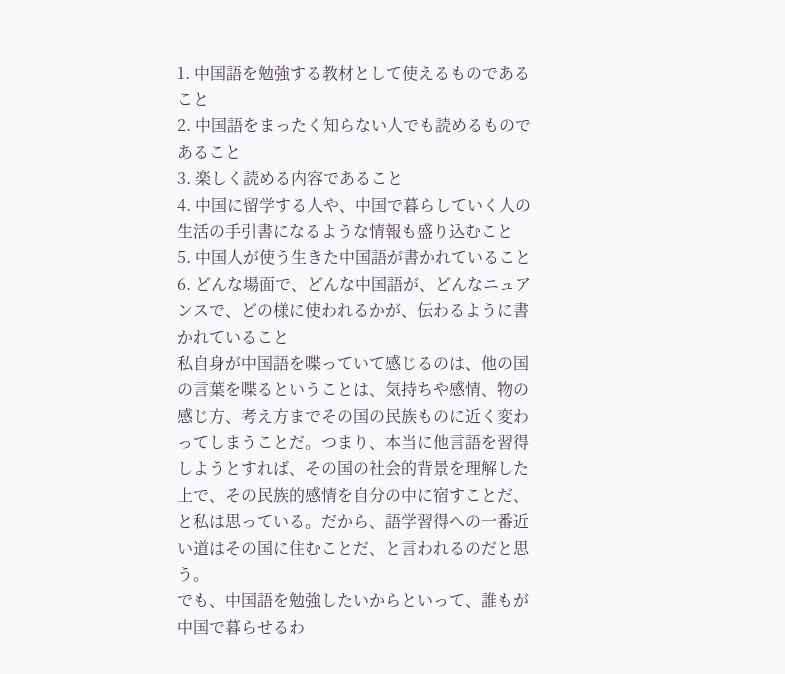1. 中国語を勉強する教材として使えるものであること
2. 中国語をまったく知らない人でも読めるものであること
3. 楽しく読める内容であること
4. 中国に留学する人や、中国で暮らしていく人の生活の手引書になるような情報も盛り込むこと
5. 中国人が使う生きた中国語が書かれていること
6. どんな場面で、どんな中国語が、どんなニュアンスで、どの様に使われるかが、伝わるように書かれていること
私自身が中国語を喋っていて感じるのは、他の国の言葉を喋るということは、気持ちや感情、物の感じ方、考え方までその国の民族ものに近く変わってしまうことだ。つまり、本当に他言語を習得しようとすれば、その国の社会的背景を理解した上で、その民族的感情を自分の中に宿すことだ、と私は思っている。だから、語学習得への一番近い道はその国に住むことだ、と言われるのだと思う。
でも、中国語を勉強したいからといって、誰もが中国で暮らせるわ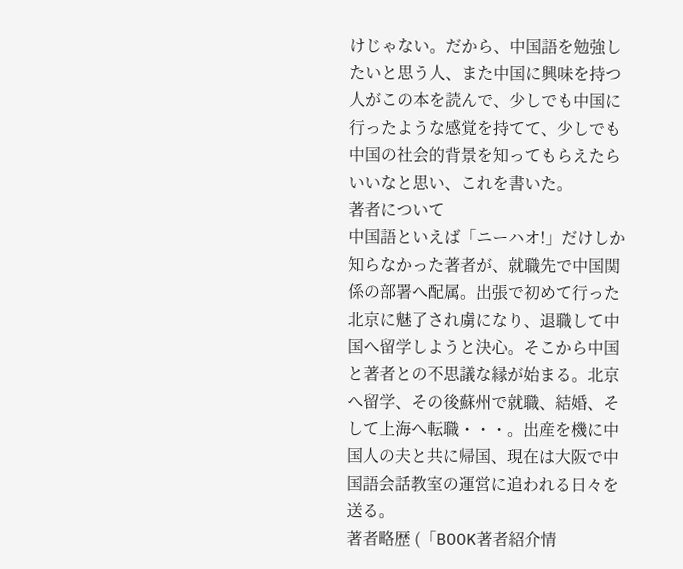けじゃない。だから、中国語を勉強したいと思う人、また中国に興味を持つ人がこの本を読んで、少しでも中国に行ったような感覚を持てて、少しでも中国の社会的背景を知ってもらえたらいいなと思い、これを書いた。
著者について
中国語といえば「ニーハオ!」だけしか知らなかった著者が、就職先で中国関係の部署へ配属。出張で初めて行った北京に魅了され虜になり、退職して中国へ留学しようと決心。そこから中国と著者との不思議な縁が始まる。北京へ留学、その後蘇州で就職、結婚、そして上海へ転職・・・。出産を機に中国人の夫と共に帰国、現在は大阪で中国語会話教室の運営に追われる日々を送る。
著者略歴 (「BOOK著者紹介情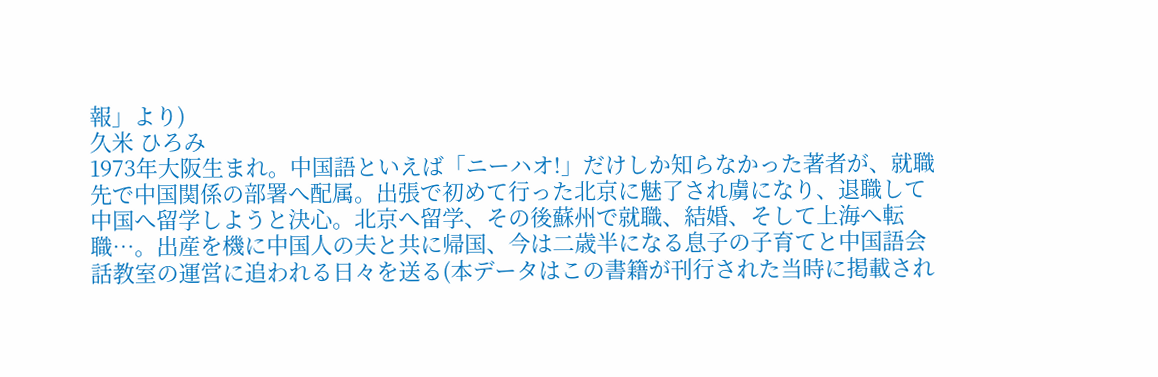報」より)
久米 ひろみ
1973年大阪生まれ。中国語といえば「ニーハオ!」だけしか知らなかった著者が、就職先で中国関係の部署へ配属。出張で初めて行った北京に魅了され虜になり、退職して中国へ留学しようと決心。北京へ留学、その後蘇州で就職、結婚、そして上海へ転職…。出産を機に中国人の夫と共に帰国、今は二歳半になる息子の子育てと中国語会話教室の運営に追われる日々を送る(本データはこの書籍が刊行された当時に掲載され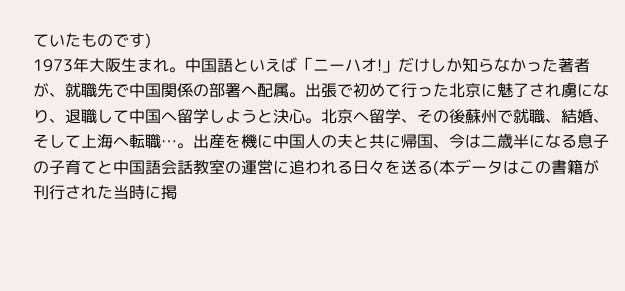ていたものです)
1973年大阪生まれ。中国語といえば「ニーハオ!」だけしか知らなかった著者が、就職先で中国関係の部署へ配属。出張で初めて行った北京に魅了され虜になり、退職して中国へ留学しようと決心。北京へ留学、その後蘇州で就職、結婚、そして上海へ転職…。出産を機に中国人の夫と共に帰国、今は二歳半になる息子の子育てと中国語会話教室の運営に追われる日々を送る(本データはこの書籍が刊行された当時に掲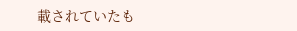載されていたも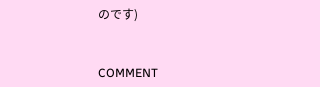のです)


COMMENT